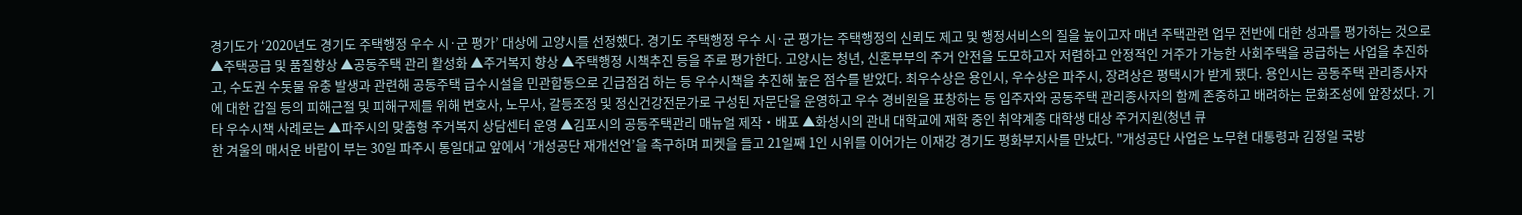경기도가 ‘2020년도 경기도 주택행정 우수 시·군 평가’ 대상에 고양시를 선정했다. 경기도 주택행정 우수 시·군 평가는 주택행정의 신뢰도 제고 및 행정서비스의 질을 높이고자 매년 주택관련 업무 전반에 대한 성과를 평가하는 것으로 ▲주택공급 및 품질향상 ▲공동주택 관리 활성화 ▲주거복지 향상 ▲주택행정 시책추진 등을 주로 평가한다. 고양시는 청년, 신혼부부의 주거 안전을 도모하고자 저렴하고 안정적인 거주가 가능한 사회주택을 공급하는 사업을 추진하고, 수도권 수돗물 유충 발생과 관련해 공동주택 급수시설을 민관합동으로 긴급점검 하는 등 우수시책을 추진해 높은 점수를 받았다. 최우수상은 용인시, 우수상은 파주시, 장려상은 평택시가 받게 됐다. 용인시는 공동주택 관리종사자에 대한 갑질 등의 피해근절 및 피해구제를 위해 변호사, 노무사, 갈등조정 및 정신건강전문가로 구성된 자문단을 운영하고 우수 경비원을 표창하는 등 입주자와 공동주택 관리종사자의 함께 존중하고 배려하는 문화조성에 앞장섰다. 기타 우수시책 사례로는 ▲파주시의 맞춤형 주거복지 상담센터 운영 ▲김포시의 공동주택관리 매뉴얼 제작‧배포 ▲화성시의 관내 대학교에 재학 중인 취약계층 대학생 대상 주거지원(청년 큐
한 겨울의 매서운 바람이 부는 30일 파주시 통일대교 앞에서 ‘개성공단 재개선언’을 촉구하며 피켓을 들고 21일째 1인 시위를 이어가는 이재강 경기도 평화부지사를 만났다. "개성공단 사업은 노무현 대통령과 김정일 국방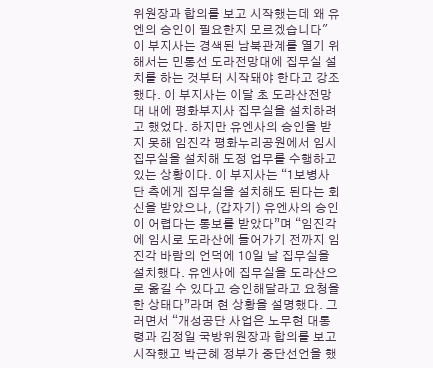위원장과 합의를 보고 시작했는데 왜 유엔의 승인이 필요한지 모르겠습니다" 이 부지사는 경색된 남북관계를 열기 위해서는 민통선 도라전망대에 집무실 설치를 하는 것부터 시작돼야 한다고 강조했다. 이 부지사는 이달 초 도라산전망대 내에 평화부지사 집무실을 설치하려고 했었다. 하지만 유엔사의 승인을 받지 못해 임진각 평화누리공원에서 임시 집무실을 설치해 도정 업무를 수행하고 있는 상황이다. 이 부지사는 “1보병사단 측에게 집무실을 설치해도 된다는 회신을 받았으나, (갑자기) 유엔사의 승인이 어렵다는 통보를 받았다”며 “임진각에 임시로 도라산에 들어가기 전까지 임진각 바람의 언덕에 10일 날 집무실을 설치했다. 유엔사에 집무실을 도라산으로 옮길 수 있다고 승인해달라고 요청을 한 상태다”라며 현 상황을 설명했다. 그러면서 “개성공단 사업은 노무현 대통령과 김정일 국방위원장과 합의를 보고 시작했고 박근혜 정부가 중단선언을 했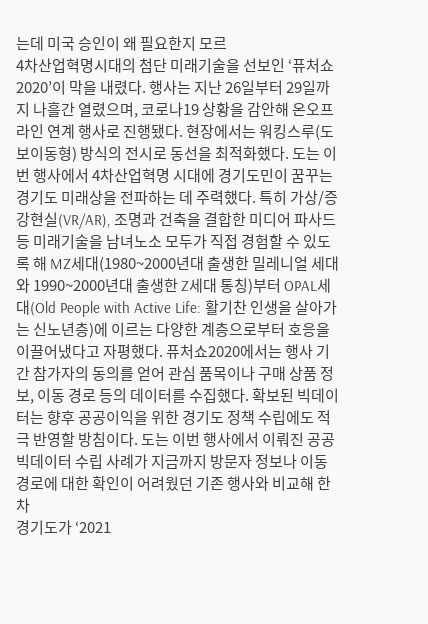는데 미국 승인이 왜 필요한지 모르
4차산업혁명시대의 첨단 미래기술을 선보인 ‘퓨처쇼2020’이 막을 내렸다. 행사는 지난 26일부터 29일까지 나흘간 열렸으며, 코로나19 상황을 감안해 온오프라인 연계 행사로 진행됐다. 현장에서는 워킹스루(도보이동형) 방식의 전시로 동선을 최적화했다. 도는 이번 행사에서 4차산업혁명 시대에 경기도민이 꿈꾸는 경기도 미래상을 전파하는 데 주력했다. 특히 가상/증강현실(VR/AR), 조명과 건축을 결합한 미디어 파사드 등 미래기술을 남녀노소 모두가 직접 경험할 수 있도록 해 MZ세대(1980~2000년대 출생한 밀레니얼 세대와 1990~2000년대 출생한 Z세대 통칭)부터 OPAL세대(Old People with Active Life: 활기찬 인생을 살아가는 신노년층)에 이르는 다양한 계층으로부터 호응을 이끌어냈다고 자평했다. 퓨처쇼2020에서는 행사 기간 참가자의 동의를 얻어 관심 품목이나 구매 상품 정보, 이동 경로 등의 데이터를 수집했다. 확보된 빅데이터는 향후 공공이익을 위한 경기도 정책 수립에도 적극 반영할 방침이다. 도는 이번 행사에서 이뤄진 공공 빅데이터 수립 사례가 지금까지 방문자 정보나 이동 경로에 대한 확인이 어려웠던 기존 행사와 비교해 한 차
경기도가 ‘2021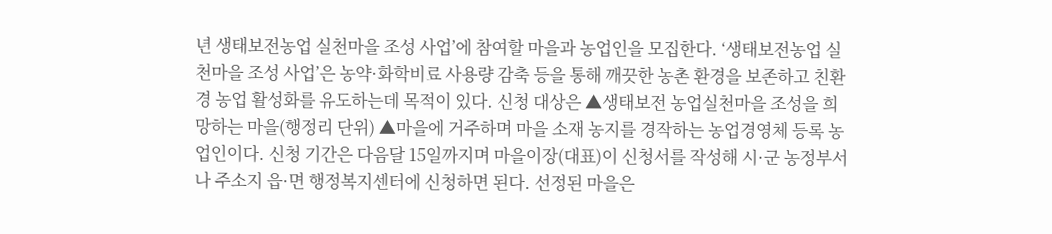년 생태보전농업 실천마을 조성 사업’에 참여할 마을과 농업인을 모집한다. ‘생태보전농업 실천마을 조성 사업’은 농약·화학비료 사용량 감축 등을 통해 깨끗한 농촌 환경을 보존하고 친환경 농업 활성화를 유도하는데 목적이 있다. 신청 대상은 ▲생태보전 농업실천마을 조성을 희망하는 마을(행정리 단위) ▲마을에 거주하며 마을 소재 농지를 경작하는 농업경영체 등록 농업인이다. 신청 기간은 다음달 15일까지며 마을이장(대표)이 신청서를 작성해 시·군 농정부서나 주소지 읍·면 행정복지센터에 신청하면 된다. 선정된 마을은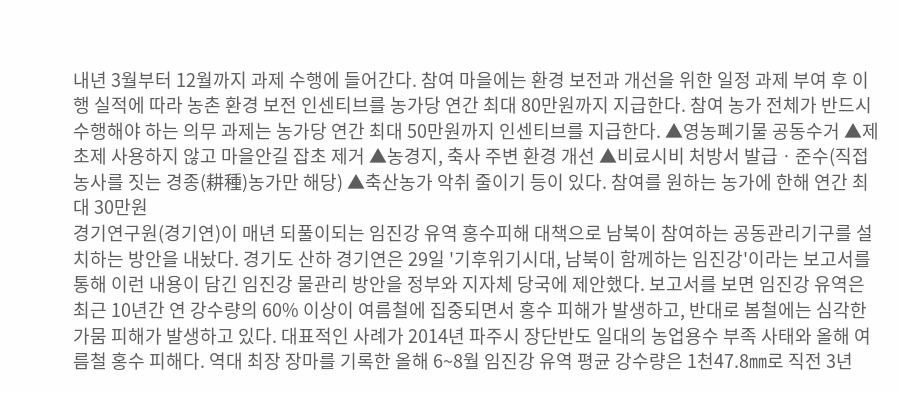내년 3월부터 12월까지 과제 수행에 들어간다. 참여 마을에는 환경 보전과 개선을 위한 일정 과제 부여 후 이행 실적에 따라 농촌 환경 보전 인센티브를 농가당 연간 최대 80만원까지 지급한다. 참여 농가 전체가 반드시 수행해야 하는 의무 과제는 농가당 연간 최대 50만원까지 인센티브를 지급한다. ▲영농폐기물 공동수거 ▲제초제 사용하지 않고 마을안길 잡초 제거 ▲농경지, 축사 주변 환경 개선 ▲비료시비 처방서 발급ㆍ준수(직접농사를 짓는 경종(耕種)농가만 해당) ▲축산농가 악취 줄이기 등이 있다. 참여를 원하는 농가에 한해 연간 최대 30만원
경기연구원(경기연)이 매년 되풀이되는 임진강 유역 홍수피해 대책으로 남북이 참여하는 공동관리기구를 설치하는 방안을 내놨다. 경기도 산하 경기연은 29일 '기후위기시대, 남북이 함께하는 임진강'이라는 보고서를 통해 이런 내용이 담긴 임진강 물관리 방안을 정부와 지자체 당국에 제안했다. 보고서를 보면 임진강 유역은 최근 10년간 연 강수량의 60% 이상이 여름철에 집중되면서 홍수 피해가 발생하고, 반대로 봄철에는 심각한 가뭄 피해가 발생하고 있다. 대표적인 사례가 2014년 파주시 장단반도 일대의 농업용수 부족 사태와 올해 여름철 홍수 피해다. 역대 최장 장마를 기록한 올해 6~8월 임진강 유역 평균 강수량은 1천47.8㎜로 직전 3년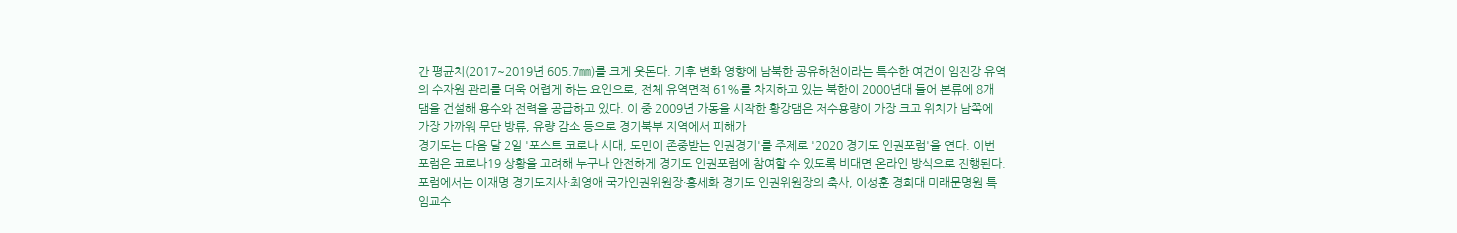간 평균치(2017~2019년 605.7㎜)를 크게 웃돈다. 기후 변화 영향에 남북한 공유하천이라는 특수한 여건이 임진강 유역의 수자원 관리를 더욱 어렵게 하는 요인으로, 전체 유역면적 61%를 차지하고 있는 북한이 2000년대 들어 본류에 8개 댐을 건설해 용수와 전력을 공급하고 있다. 이 중 2009년 가동을 시작한 황강댐은 저수용량이 가장 크고 위치가 남쪽에 가장 가까워 무단 방류, 유량 감소 등으로 경기북부 지역에서 피해가
경기도는 다음 달 2일 '포스트 코로나 시대, 도민이 존중받는 인권경기'를 주제로 '2020 경기도 인권포럼'을 연다. 이번 포럼은 코로나19 상황을 고려해 누구나 안전하게 경기도 인권포럼에 참여할 수 있도록 비대면 온라인 방식으로 진행된다. 포럼에서는 이재명 경기도지사·최영애 국가인권위원장·홍세화 경기도 인권위원장의 축사, 이성훈 경희대 미래문명원 특임교수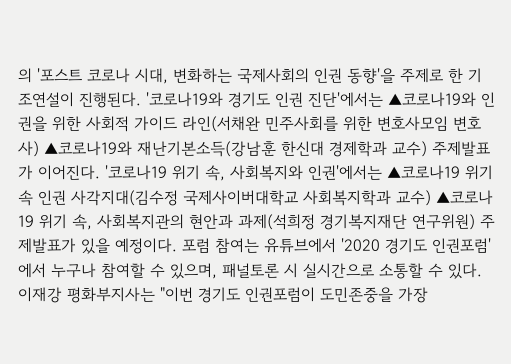의 '포스트 코로나 시대, 변화하는 국제사회의 인권 동향'을 주제로 한 기조연설이 진행된다. '코로나19와 경기도 인권 진단'에서는 ▲코로나19와 인권을 위한 사회적 가이드 라인(서채완 민주사회를 위한 변호사모임 변호사) ▲코로나19와 재난기본소득(강남훈 한신대 경제학과 교수) 주제발표가 이어진다. '코로나19 위기 속, 사회복지와 인권'에서는 ▲코로나19 위기 속 인권 사각지대(김수정 국제사이버대학교 사회복지학과 교수) ▲코로나19 위기 속, 사회복지관의 현안과 과제(석희정 경기복지재단 연구위원) 주제발표가 있을 예정이다. 포럼 참여는 유튜브에서 '2020 경기도 인권포럼'에서 누구나 참여할 수 있으며, 패널토론 시 실시간으로 소통할 수 있다. 이재강 평화부지사는 "이번 경기도 인권포럼이 도민존중을 가장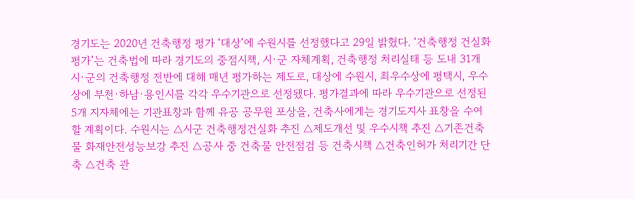경기도는 2020년 건축행정 평가 ‘대상’에 수원시를 선정했다고 29일 밝혔다. ‘건축행정 건실화 평가’는 건축법에 따라 경기도의 중점시책, 시·군 자체계획, 건축행정 처리실태 등 도내 31개 시·군의 건축행정 전반에 대해 매년 평가하는 제도로, 대상에 수원시, 최우수상에 평택시, 우수상에 부천·하남·용인시를 각각 우수기관으로 선정됐다. 평가결과에 따라 우수기관으로 선정된 5개 지자체에는 기관표창과 함께 유공 공무원 포상을, 건축사에게는 경기도지사 표창을 수여할 계획이다. 수원시는 △시군 건축행정건실화 추진 △제도개선 및 우수시책 추진 △기존건축물 화재안전성능보강 추진 △공사 중 건축물 안전점검 등 건축시책 △건축인허가 처리기간 단축 △건축 관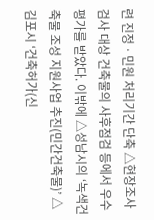련 진정ㆍ민원 처리기간 단축 △현장조사검사 대상 건축물의 사후점검 등에서 우수 평가를 받았다. 이밖에 △성남시의 ‘녹색건축물 조성 지원사업 추진(민간건축물)’ △김포시 ‘건축허가(신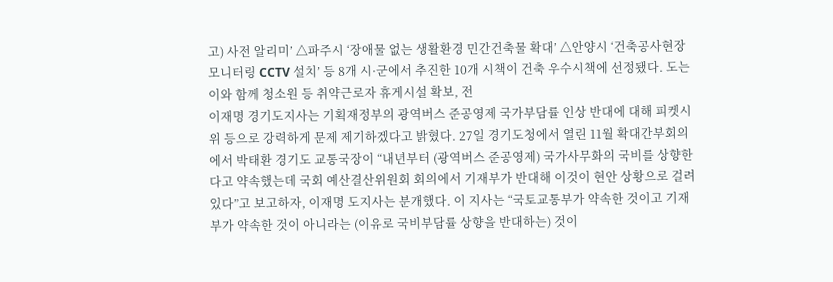고) 사전 알리미’ △파주시 ‘장애물 없는 생활환경 민간건축물 확대’ △안양시 ‘건축공사현장 모니터링 CCTV 설치’ 등 8개 시·군에서 추진한 10개 시책이 건축 우수시책에 선정됐다. 도는 이와 함께 청소원 등 취약근로자 휴게시설 확보, 전
이재명 경기도지사는 기획재정부의 광역버스 준공영제 국가부담률 인상 반대에 대해 피켓시위 등으로 강력하게 문제 제기하겠다고 밝혔다. 27일 경기도청에서 열린 11월 확대간부회의에서 박태환 경기도 교통국장이 “내년부터 (광역버스 준공영제) 국가사무화의 국비를 상향한다고 약속했는데 국회 예산결산위원회 회의에서 기재부가 반대해 이것이 현안 상황으로 걸려있다”고 보고하자, 이재명 도지사는 분개했다. 이 지사는 “국토교통부가 약속한 것이고 기재부가 약속한 것이 아니라는 (이유로 국비부담률 상향을 반대하는) 것이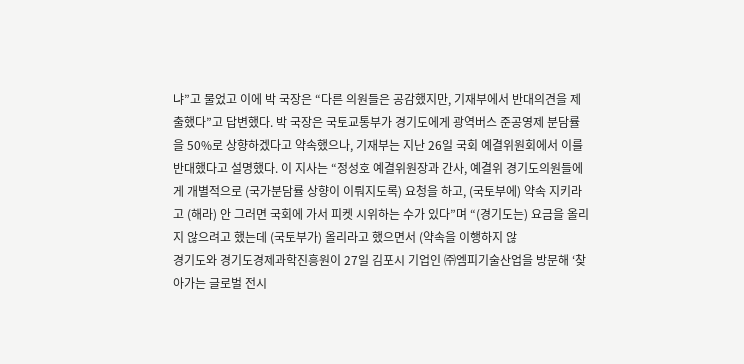냐”고 물었고 이에 박 국장은 “다른 의원들은 공감했지만, 기재부에서 반대의견을 제출했다”고 답변했다. 박 국장은 국토교통부가 경기도에게 광역버스 준공영제 분담률을 50%로 상향하겠다고 약속했으나, 기재부는 지난 26일 국회 예결위원회에서 이를 반대했다고 설명했다. 이 지사는 “정성호 예결위원장과 간사, 예결위 경기도의원들에게 개별적으로 (국가분담률 상향이 이뤄지도록) 요청을 하고, (국토부에) 약속 지키라고 (해라) 안 그러면 국회에 가서 피켓 시위하는 수가 있다”며 “(경기도는) 요금을 올리지 않으려고 했는데 (국토부가) 올리라고 했으면서 (약속을 이행하지 않
경기도와 경기도경제과학진흥원이 27일 김포시 기업인 ㈜엠피기술산업을 방문해 ‘찾아가는 글로벌 전시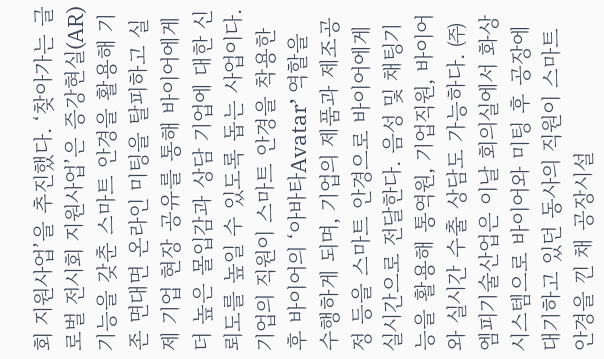회 지원사업’을 추진했다. ‘찾아가는 글로벌 전시회 지원사업’은 증강현실(AR) 기능을 갖춘 스마트 안경을 활용해 기존 면대면 온라인 미팅을 탈피하고 실제 기업 현장 공유를 통해 바이어에게 더 높은 몰입감과 상담 기업에 대한 신뢰도를 높일 수 있도록 돕는 사업이다. 기업의 직원이 스마트 안경을 착용한 후 바이어의 ‘아바타Avatar’ 역할을 수행하게 되며, 기업의 제품과 제조공정 등을 스마트 안경으로 바이어에게 실시간으로 전달한다. 음성 및 채팅기능을 활용해 통역원, 기업직원, 바이어와 실시간 수출 상담도 가능하다. ㈜엠피기술산업은 이날 회의실에서 화상시스템으로 바이어와 미팅 후 공장에 대기하고 있던 동사의 직원이 스마트 안경을 낀 채 공장시설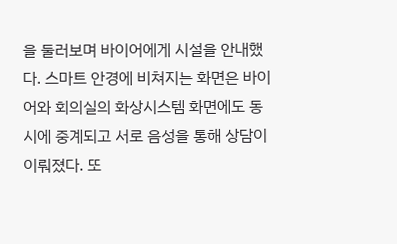을 둘러보며 바이어에게 시설을 안내했다. 스마트 안경에 비쳐지는 화면은 바이어와 회의실의 화상시스템 화면에도 동시에 중계되고 서로 음성을 통해 상담이 이뤄졌다. 또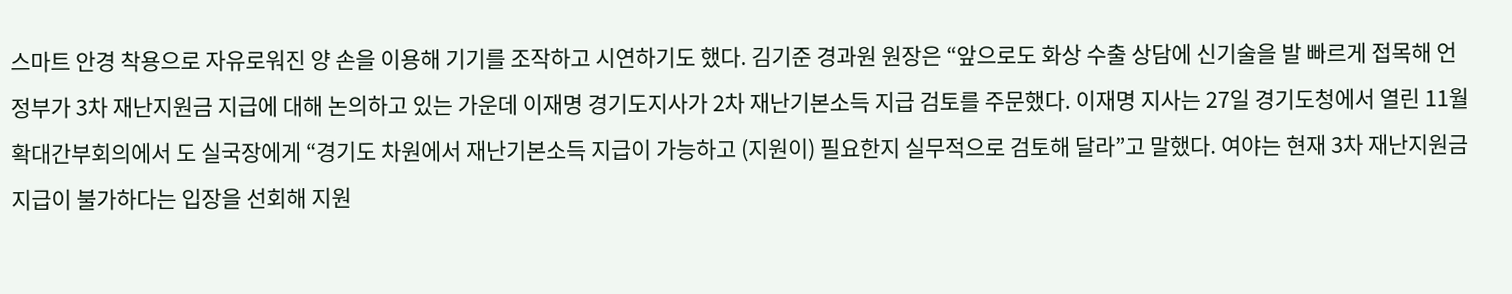스마트 안경 착용으로 자유로워진 양 손을 이용해 기기를 조작하고 시연하기도 했다. 김기준 경과원 원장은 “앞으로도 화상 수출 상담에 신기술을 발 빠르게 접목해 언
정부가 3차 재난지원금 지급에 대해 논의하고 있는 가운데 이재명 경기도지사가 2차 재난기본소득 지급 검토를 주문했다. 이재명 지사는 27일 경기도청에서 열린 11월 확대간부회의에서 도 실국장에게 “경기도 차원에서 재난기본소득 지급이 가능하고 (지원이) 필요한지 실무적으로 검토해 달라”고 말했다. 여야는 현재 3차 재난지원금 지급이 불가하다는 입장을 선회해 지원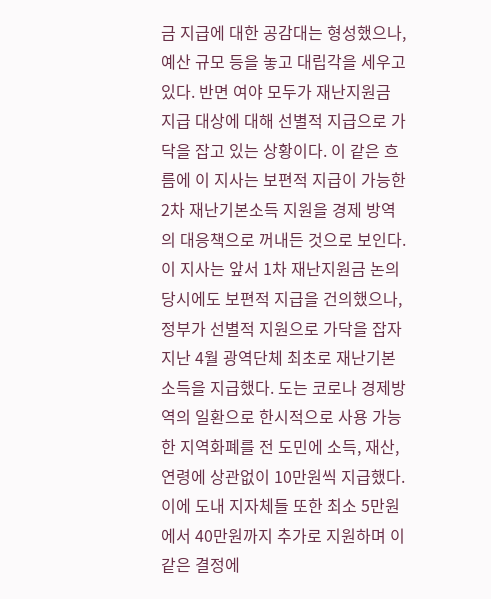금 지급에 대한 공감대는 형성했으나, 예산 규모 등을 놓고 대립각을 세우고 있다. 반면 여야 모두가 재난지원금 지급 대상에 대해 선별적 지급으로 가닥을 잡고 있는 상황이다. 이 같은 흐름에 이 지사는 보편적 지급이 가능한 2차 재난기본소득 지원을 경제 방역의 대응책으로 꺼내든 것으로 보인다. 이 지사는 앞서 1차 재난지원금 논의 당시에도 보편적 지급을 건의했으나, 정부가 선별적 지원으로 가닥을 잡자 지난 4월 광역단체 최초로 재난기본소득을 지급했다. 도는 코로나 경제방역의 일환으로 한시적으로 사용 가능한 지역화폐를 전 도민에 소득, 재산, 연령에 상관없이 10만원씩 지급했다. 이에 도내 지자체들 또한 최소 5만원에서 40만원까지 추가로 지원하며 이 같은 결정에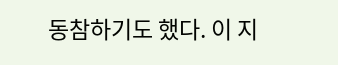동참하기도 했다. 이 지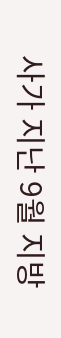사가 지난 9월 지방